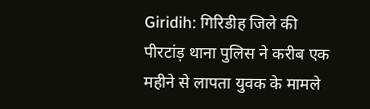Giridih: गिरिडीह जिले की पीरटांड़ थाना पुलिस ने करीब एक महीने से लापता युवक के मामले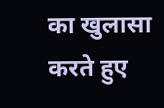का खुलासा करते हुए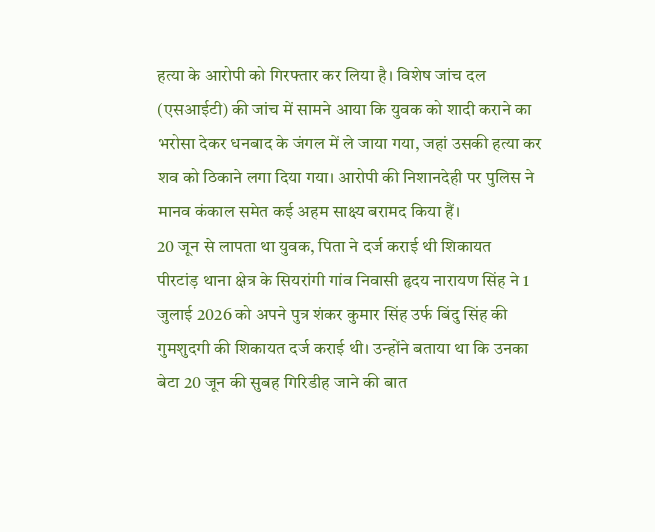हत्या के आरोपी को गिरफ्तार कर लिया है। विशेष जांच दल (एसआईटी) की जांच में सामने आया कि युवक को शादी कराने का भरोसा देकर धनबाद के जंगल में ले जाया गया, जहां उसकी हत्या कर शव को ठिकाने लगा दिया गया। आरोपी की निशानदेही पर पुलिस ने मानव कंकाल समेत कई अहम साक्ष्य बरामद किया हैं।
20 जून से लापता था युवक, पिता ने दर्ज कराई थी शिकायत
पीरटांड़ थाना क्षेत्र के सियरांगी गांव निवासी हृदय नारायण सिंह ने 1 जुलाई 2026 को अपने पुत्र शंकर कुमार सिंह उर्फ बिंदु सिंह की गुमशुदगी की शिकायत दर्ज कराई थी। उन्होंने बताया था कि उनका बेटा 20 जून की सुबह गिरिडीह जाने की बात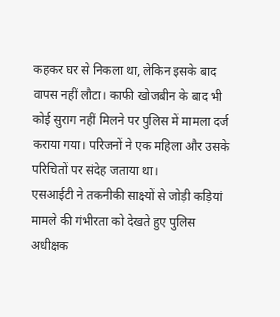कहकर घर से निकला था, लेकिन इसके बाद वापस नहीं लौटा। काफी खोजबीन के बाद भी कोई सुराग नहीं मिलने पर पुलिस में मामला दर्ज कराया गया। परिजनों ने एक महिला और उसके परिचितों पर संदेह जताया था।
एसआईटी ने तकनीकी साक्ष्यों से जोड़ी कड़ियां
मामले की गंभीरता को देखते हुए पुलिस अधीक्षक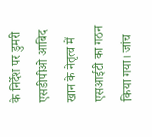के निर्देश पर डुमरी एसडीपीओ आबिद खान के नेतृत्व में एसआईटी का गठन किया गया। जांच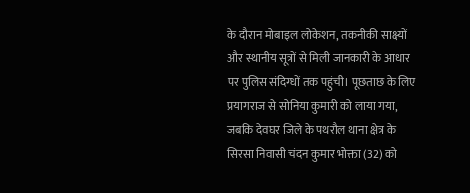के दौरान मोबाइल लोकेशन, तकनीकी साक्ष्यों और स्थानीय सूत्रों से मिली जानकारी के आधार पर पुलिस संदिग्धों तक पहुंची। पूछताछ के लिए प्रयागराज से सोनिया कुमारी को लाया गया, जबकि देवघर जिले के पथरौल थाना क्षेत्र के सिरसा निवासी चंदन कुमार भोक्ता (32) को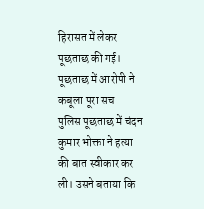हिरासत में लेकर पूछताछ की गई।
पूछताछ में आरोपी ने कबूला पूरा सच
पुलिस पूछताछ में चंदन कुमार भोक्ता ने हत्या की बात स्वीकार कर ली। उसने बताया कि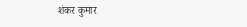शंकर कुमार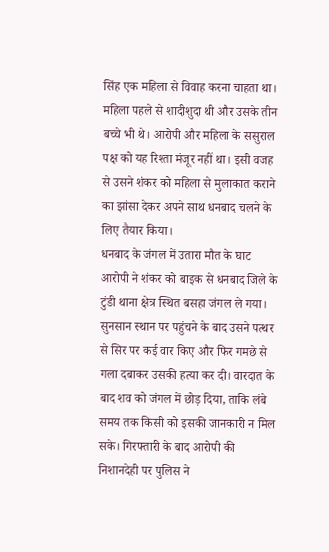सिंह एक महिला से विवाह करना चाहता था। महिला पहले से शादीशुदा थी और उसके तीन बच्चे भी थे। आरोपी और महिला के ससुराल पक्ष को यह रिश्ता मंजूर नहीं था। इसी वजह से उसने शंकर को महिला से मुलाकात कराने का झांसा देकर अपने साथ धनबाद चलने के लिए तैयार किया।
धनबाद के जंगल में उतारा मौत के घाट
आरोपी ने शंकर को बाइक से धनबाद जिले के टुंडी थाना क्षेत्र स्थित बसहा जंगल ले गया। सुनसान स्थान पर पहुंचने के बाद उसने पत्थर से सिर पर कई वार किए और फिर गमछे से गला दबाकर उसकी हत्या कर दी। वारदात के बाद शव को जंगल में छोड़ दिया, ताकि लंबे समय तक किसी को इसकी जानकारी न मिल सके। गिरफ्तारी के बाद आरोपी की निशानदेही पर पुलिस ने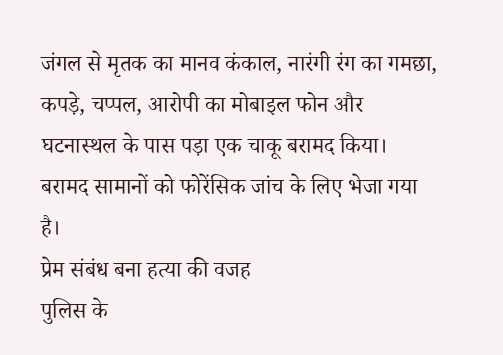जंगल से मृतक का मानव कंकाल, नारंगी रंग का गमछा, कपड़े, चप्पल, आरोपी का मोबाइल फोन और घटनास्थल के पास पड़ा एक चाकू बरामद किया। बरामद सामानों को फोरेंसिक जांच के लिए भेजा गया है।
प्रेम संबंध बना हत्या की वजह
पुलिस के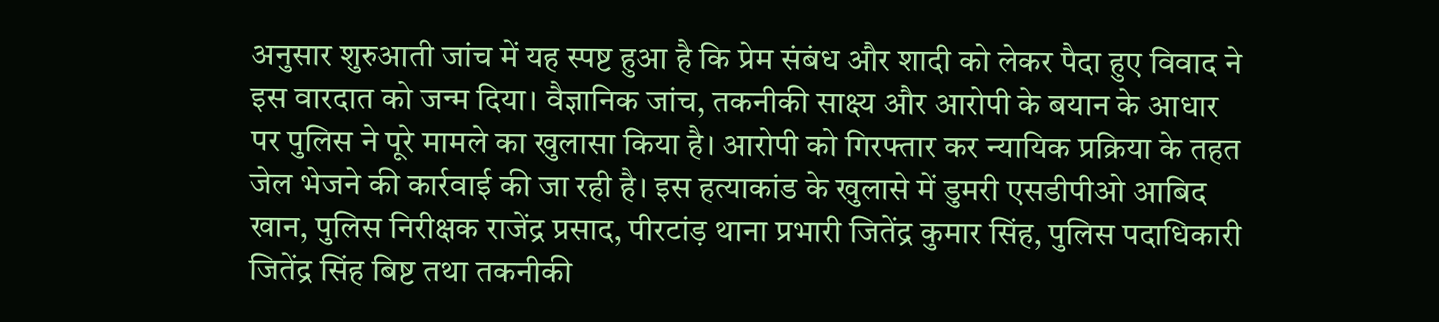अनुसार शुरुआती जांच में यह स्पष्ट हुआ है कि प्रेम संबंध और शादी को लेकर पैदा हुए विवाद ने इस वारदात को जन्म दिया। वैज्ञानिक जांच, तकनीकी साक्ष्य और आरोपी के बयान के आधार पर पुलिस ने पूरे मामले का खुलासा किया है। आरोपी को गिरफ्तार कर न्यायिक प्रक्रिया के तहत जेल भेजने की कार्रवाई की जा रही है। इस हत्याकांड के खुलासे में डुमरी एसडीपीओ आबिद खान, पुलिस निरीक्षक राजेंद्र प्रसाद, पीरटांड़ थाना प्रभारी जितेंद्र कुमार सिंह, पुलिस पदाधिकारी जितेंद्र सिंह बिष्ट तथा तकनीकी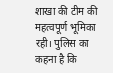शाखा की टीम की महत्वपूर्ण भूमिका रही। पुलिस का कहना है कि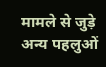मामले से जुड़े अन्य पहलुओं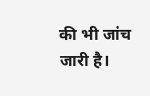की भी जांच जारी है।